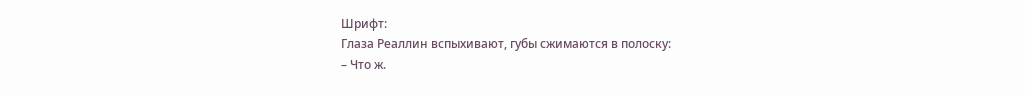Шрифт:
Глаза Реаллин вспыхивают, губы сжимаются в полоску:
– Что ж.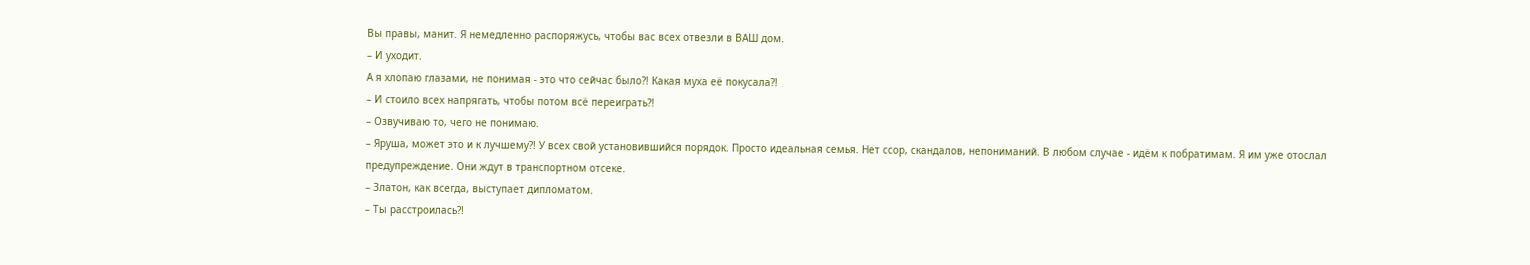Вы правы, манит. Я немедленно распоряжусь, чтобы вас всех отвезли в ВАШ дом.
– И уходит.
А я хлопаю глазами, не понимая - это что сейчас было?! Какая муха её покусала?!
– И стоило всех напрягать, чтобы потом всё переиграть?!
– Озвучиваю то, чего не понимаю.
– Яруша, может это и к лучшему?! У всех свой установившийся порядок. Просто идеальная семья. Нет ссор, скандалов, непониманий. В любом случае - идём к побратимам. Я им уже отослал предупреждение. Они ждут в транспортном отсеке.
– Златон, как всегда, выступает дипломатом.
– Ты расстроилась?!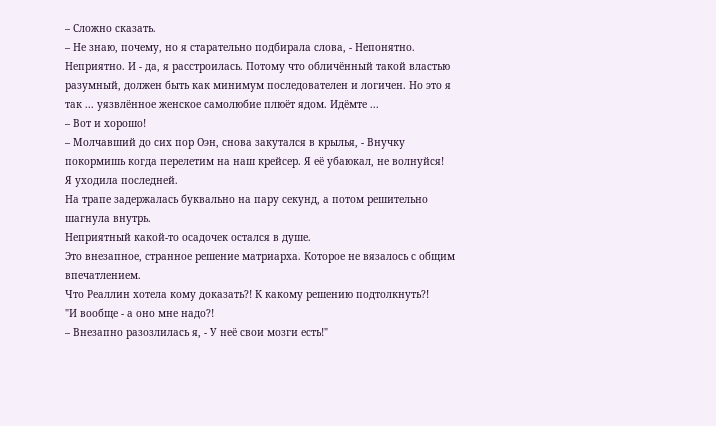– Сложно сказать.
– Не знаю, почему, но я старательно подбирала слова, - Непонятно. Неприятно. И - да, я расстроилась. Потому что обличённый такой властью разумный, должен быть как минимум последователен и логичен. Но это я так ... уязвлённое женское самолюбие плюёт ядом. Идёмте ...
– Вот и хорошо!
– Молчавший до сих пор Оэн, снова закутался в крылья, - Внучку покормишь когда перелетим на наш крейсер. Я её убаюкал, не волнуйся!
Я уходила последней.
На трапе задержалась буквально на пару секунд, а потом решительно шагнула внутрь.
Неприятный какой-то осадочек остался в душе.
Это внезапное, странное решение матриарха. Которое не вязалось с общим впечатлением.
Что Реаллин хотела кому доказать?! К какому решению подтолкнуть?!
"И вообще - а оно мне надо?!
– Внезапно разозлилась я, - У неё свои мозги есть!"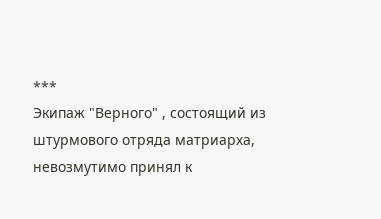***
Экипаж "Верного" , состоящий из штурмового отряда матриарха, невозмутимо принял к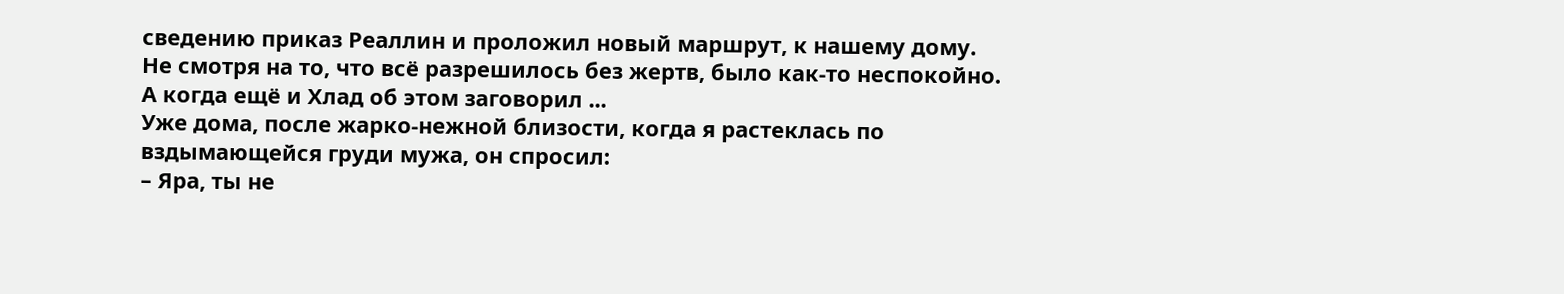сведению приказ Реаллин и проложил новый маршрут, к нашему дому.
Не смотря на то, что всё разрешилось без жертв, было как-то неспокойно.
А когда ещё и Хлад об этом заговорил ...
Уже дома, после жарко-нежной близости, когда я растеклась по вздымающейся груди мужа, он спросил:
– Яра, ты не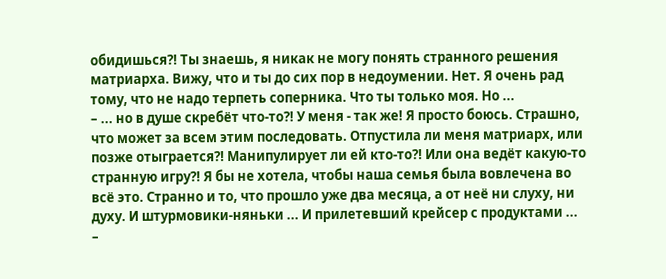обидишься?! Ты знаешь, я никак не могу понять странного решения матриарха. Вижу, что и ты до сих пор в недоумении. Нет. Я очень рад тому, что не надо терпеть соперника. Что ты только моя. Но ...
– ... но в душе скребёт что-то?! У меня - так же! Я просто боюсь. Страшно, что может за всем этим последовать. Отпустила ли меня матриарх, или позже отыграется?! Манипулирует ли ей кто-то?! Или она ведёт какую-то странную игру?! Я бы не хотела, чтобы наша семья была вовлечена во всё это. Странно и то, что прошло уже два месяца, а от неё ни слуху, ни духу. И штурмовики-няньки ... И прилетевший крейсер с продуктами ...
–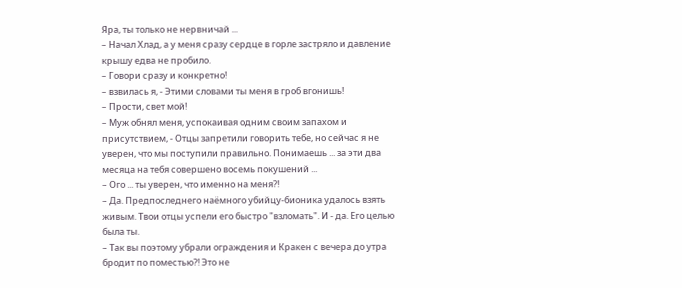Яра, ты только не нервничай ...
– Начал Хлад, а у меня сразу сердце в горле застряло и давление крышу едва не пробило.
– Говори сразу и конкретно!
– взвилась я, - Этими словами ты меня в гроб вгонишь!
– Прости, свет мой!
– Муж обнял меня, успокаивая одним своим запахом и присутствием, - Отцы запретили говорить тебе, но сейчас я не уверен, что мы поступили правильно. Понимаешь ... за эти два месяца на тебя совершено восемь покушений ...
– Ого ... ты уверен, что именно на меня?!
– Да. Предпоследнего наёмного убийцу-бионика удалось взять живым. Твои отцы успели его быстро "взломать". И - да. Его целью была ты.
– Так вы поэтому убрали ограждения и Кракен с вечера до утра бродит по поместью?! Это не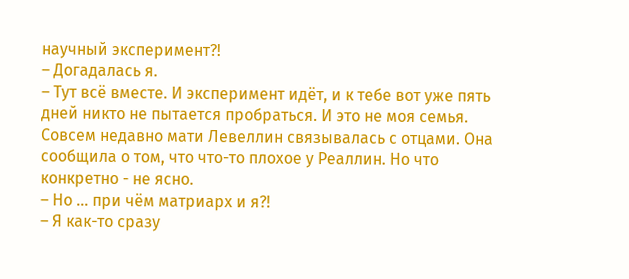научный эксперимент?!
– Догадалась я.
– Тут всё вместе. И эксперимент идёт, и к тебе вот уже пять дней никто не пытается пробраться. И это не моя семья. Совсем недавно мати Левеллин связывалась с отцами. Она сообщила о том, что что-то плохое у Реаллин. Но что конкретно - не ясно.
– Но ... при чём матриарх и я?!
– Я как-то сразу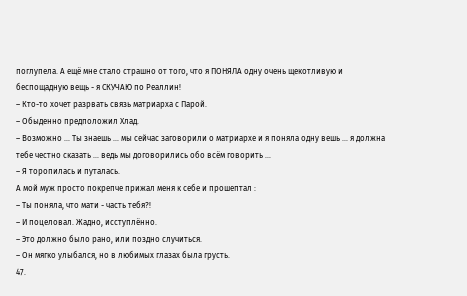поглупела. А ещё мне стало страшно от того, что я ПОНЯЛА одну очень щекотливую и беспощадную вещь - я СКУЧАЮ по Реаллин!
– Кто-то хочет разрвать связь матриарха с Парой.
– Обыденно предположил Хлад.
– Возможно ... Ты знаешь ... мы сейчас заговорили о матриархе и я поняла одну вешь ... я должна тебе честно сказать ... ведь мы договорились обо всём говорить ...
– Я торопилась и путалась.
А мой муж просто покрепче прижал меня к себе и прошептал :
– Ты поняла, что мати - часть тебя?!
– И поцеловал. Жадно, исступлённо.
– Это должно было рано, или поздно случиться.
– Он мягко улыбался, но в любимых глазах была грусть.
47.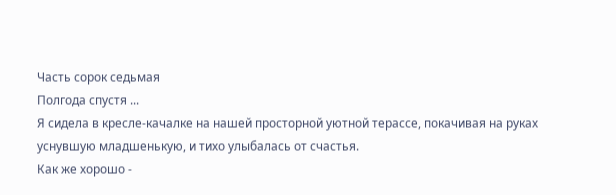Часть сорок седьмая
Полгода спустя ...
Я сидела в кресле-качалке на нашей просторной уютной терассе, покачивая на руках уснувшую младшенькую, и тихо улыбалась от счастья.
Как же хорошо -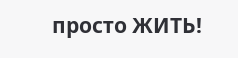просто ЖИТЬ!